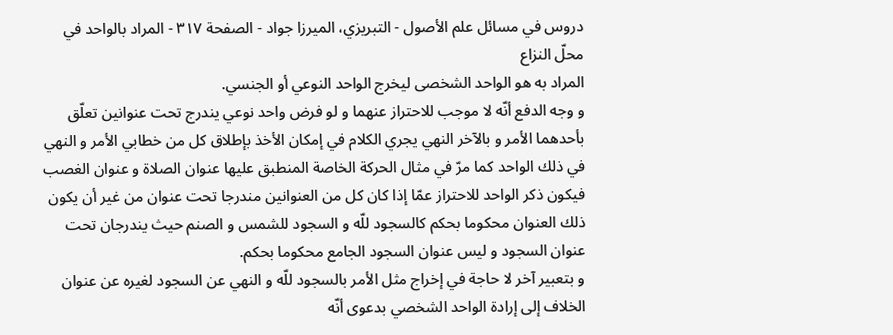دروس في مسائل علم الأصول - التبريزي، الميرزا جواد - الصفحة ٣١٧ - المراد بالواحد في محلّ النزاع
المراد به هو الواحد الشخصى ليخرج الواحد النوعي أو الجنسي.
و وجه الدفع أنّه لا موجب للاحتراز عنهما و لو فرض واحد نوعي يندرج تحت عنوانين تعلّق بأحدهما الأمر و بالآخر النهي يجري الكلام في إمكان الأخذ بإطلاق كل من خطابي الأمر و النهي في ذلك الواحد كما مرّ في مثال الحركة الخاصة المنطبق عليها عنوان الصلاة و عنوان الغصب فيكون ذكر الواحد للاحتراز عمّا إذا كان كل من العنوانين مندرجا تحت عنوان من غير أن يكون ذلك العنوان محكوما بحكم كالسجود للّه و السجود للشمس و الصنم حيث يندرجان تحت عنوان السجود و ليس عنوان السجود الجامع محكوما بحكم.
و بتعبير آخر لا حاجة في إخراج مثل الأمر بالسجود للّه و النهي عن السجود لغيره عن عنوان الخلاف إلى إرادة الواحد الشخصي بدعوى أنّه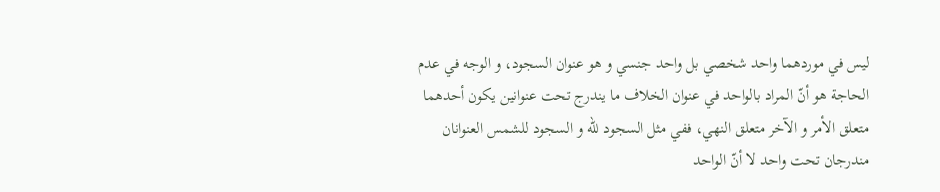ليس في موردهما واحد شخصي بل واحد جنسي و هو عنوان السجود، و الوجه في عدم الحاجة هو أنّ المراد بالواحد في عنوان الخلاف ما يندرج تحت عنوانين يكون أحدهما متعلق الأمر و الآخر متعلق النهي، ففي مثل السجود للّه و السجود للشمس العنوانان مندرجان تحت واحد لا أنّ الواحد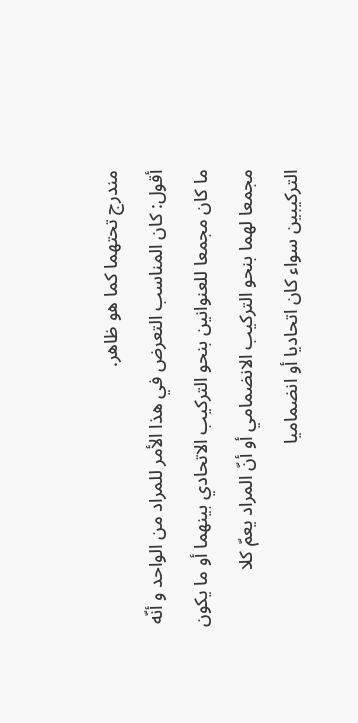مندرج تحتهما كما هو ظاهر.
أقول: كان المناسب التعرض في هذا الأمر للمراد من الواحد و أنّه ما كان مجمعا للعنوانين بنحو التركيب الاتحادي بينهما أو ما يكون مجمعا لهما بنحو التركيب الانضمامي أو أنّ المراد يعمّ كلا التركيبين سواء كان اتحاديا أو انضماميا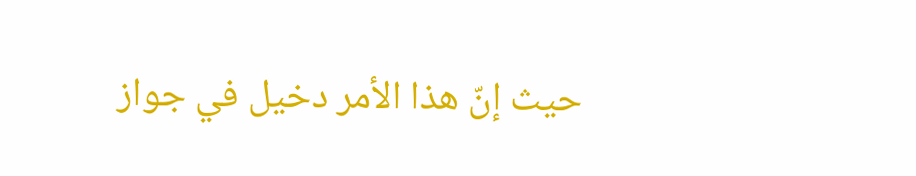حيث إنّ هذا الأمر دخيل في جواز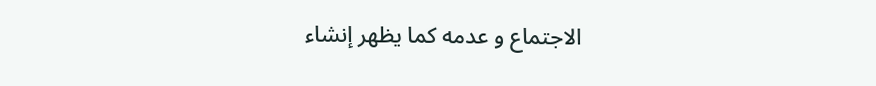الاجتماع و عدمه كما يظهر إنشاء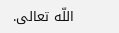اللّه تعالى.